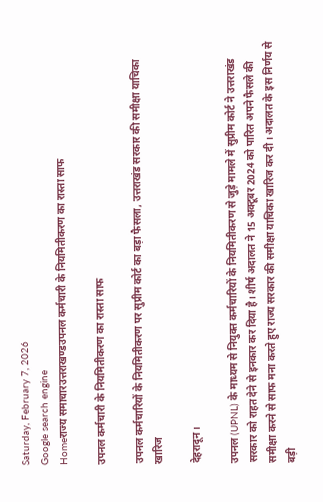Saturday, February 7, 2026
Google search engine
Homeराज्य समाचारउत्तराखण्डउपनल कर्मचारी के नियमितीकरण का रास्ता साफ

उपनल कर्मचारी के नियमितीकरण का रास्ता साफ

उपनल कर्मचारियों के नियमितीकरण पर सुप्रीम कोर्ट का बड़ा फैसला, उत्तराखंड सरकार की समीक्षा याचिका खारिज

देहरादून।

उपनल (UPNL) के माध्यम से नियुक्त कर्मचारियों के नियमितीकरण से जुड़े मामले में सुप्रीम कोर्ट ने उत्तराखंड सरकार को राहत देने से इनकार कर दिया है। शीर्ष अदालत ने 15 अक्टूबर 2024 को पारित अपने फैसले की समीक्षा करने से साफ मना करते हुए राज्य सरकार की समीक्षा याचिका खारिज कर दी। अदालत के इस निर्णय से बड़ी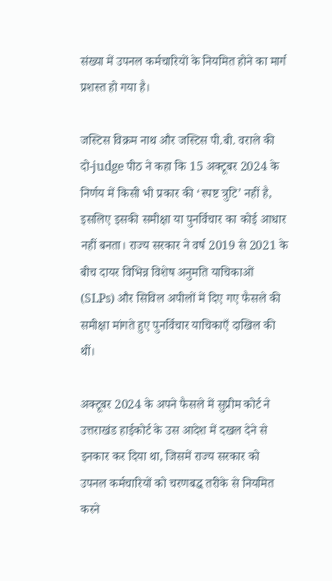संख्या में उपनल कर्मचारियों के नियमित होने का मार्ग प्रशस्त हो गया है।

जस्टिस विक्रम नाथ और जस्टिस पी.बी. वराले की दो-judge पीठ ने कहा कि 15 अक्टूबर 2024 के निर्णय में किसी भी प्रकार की ‘स्पष्ट त्रुटि’ नहीं है, इसलिए इसकी समीक्षा या पुनर्विचार का कोई आधार नहीं बनता। राज्य सरकार ने वर्ष 2019 से 2021 के बीच दायर विभिन्न विशेष अनुमति याचिकाओं (SLPs) और सिविल अपीलों में दिए गए फैसले की समीक्षा मांगते हुए पुनर्विचार याचिकाएँ दाखिल की थीं।

अक्टूबर 2024 के अपने फैसले में सुप्रीम कोर्ट ने उत्तराखंड हाईकोर्ट के उस आदेश में दखल देने से इनकार कर दिया था, जिसमें राज्य सरकार को उपनल कर्मचारियों को चरणबद्ध तरीके से नियमित करने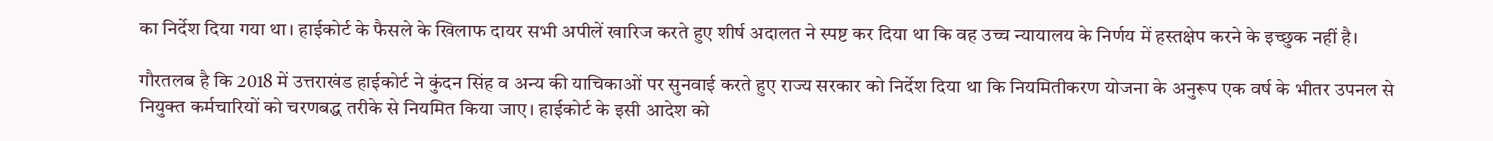का निर्देश दिया गया था। हाईकोर्ट के फैसले के खिलाफ दायर सभी अपीलें खारिज करते हुए शीर्ष अदालत ने स्पष्ट कर दिया था कि वह उच्च न्यायालय के निर्णय में हस्तक्षेप करने के इच्छुक नहीं है।

गौरतलब है कि 2018 में उत्तराखंड हाईकोर्ट ने कुंदन सिंह व अन्य की याचिकाओं पर सुनवाई करते हुए राज्य सरकार को निर्देश दिया था कि नियमितीकरण योजना के अनुरूप एक वर्ष के भीतर उपनल से नियुक्त कर्मचारियों को चरणबद्ध तरीके से नियमित किया जाए। हाईकोर्ट के इसी आदेश को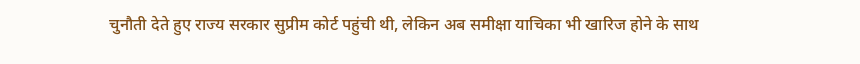चुनौती देते हुए राज्य सरकार सुप्रीम कोर्ट पहुंची थी, लेकिन अब समीक्षा याचिका भी खारिज होने के साथ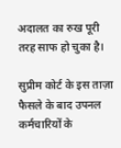अदालत का रुख पूरी तरह साफ हो चुका है।

सुप्रीम कोर्ट के इस ताज़ा फैसले के बाद उपनल कर्मचारियों के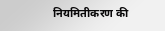नियमितीकरण की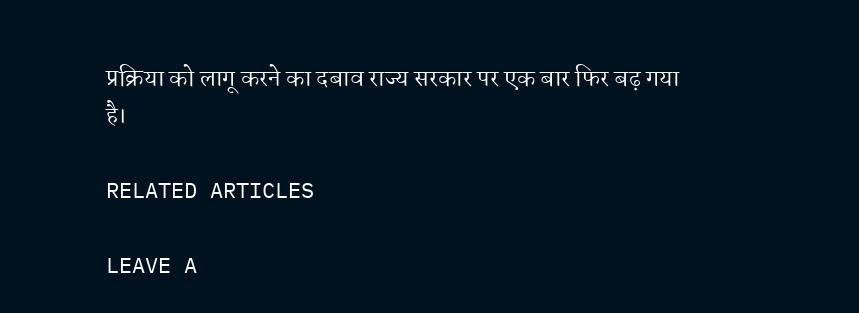प्रक्रिया को लागू करने का दबाव राज्य सरकार पर एक बार फिर बढ़ गया है।

RELATED ARTICLES

LEAVE A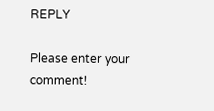REPLY

Please enter your comment!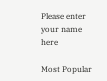Please enter your name here

Most Popular